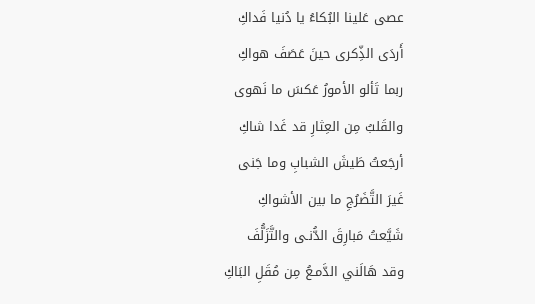عصى عَلينا البُكاءُ يا دُنيا فَداكِ
أَردَى الذِّكرى حينَ عَصَفَ هواكِ
ربما تَألو الأمورُ عَكسَ ما نَهوى
والقَلبُ مِن العِثارِ قد غَدا شاكِ
أرجَعتُ طَيشَ الشبابِ وما جَنى
غَيرَ التَّضَرُجِ ما بين الأشواكِ
شَيَّعتُ مَبارِقَ الدُّنـى والتَّزَلُّفَ
وقد هَالَني الدَّمـعُ مِن مُقَلِ البَاكِ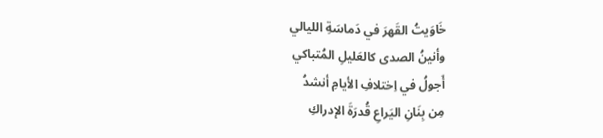خَاوَيتُ القَهرَ في دَماسَةِ الليالي
وأنينُ الصدى كالعَليلِ المُتباكي
أَجولُ في اِختلافِ الأيامِ أنشدُ
مِن بِنَانِ اليَراعِ قُدرَةَ الإدراكِ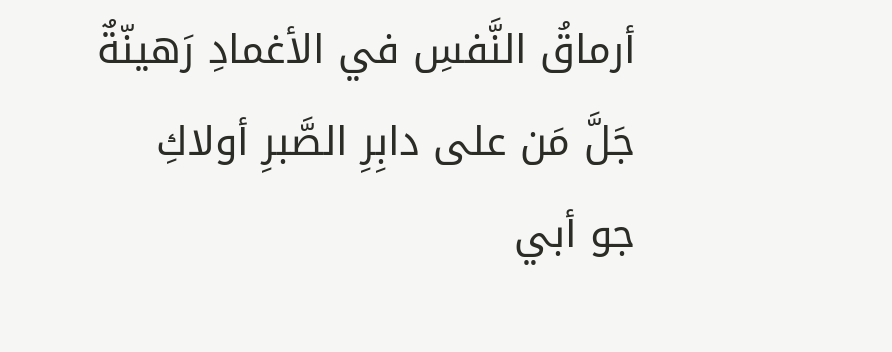أرماقُ النَّفسِ في الأغمادِ رَهينّةٌ
جَلَّ مَن على دابِرِ الصَّبرِ أولاكِ
جو أبي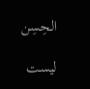الحِسِن

ليست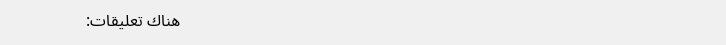هناك تعليقات: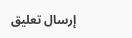إرسال تعليق